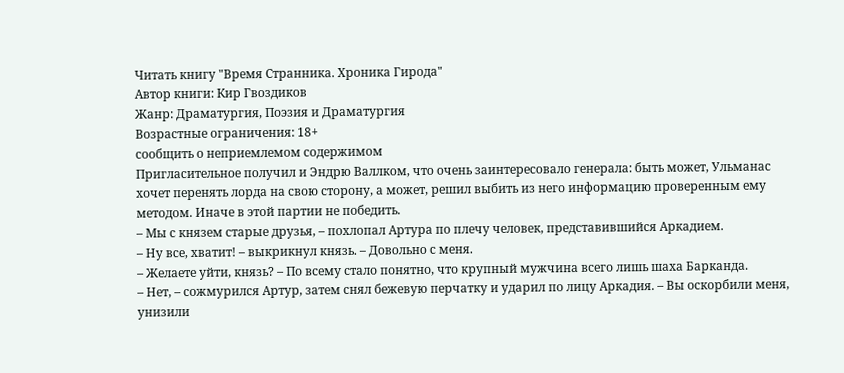Читать книгу "Время Странника. Хроника Гирода"
Автор книги: Кир Гвоздиков
Жанр: Драматургия, Поэзия и Драматургия
Возрастные ограничения: 18+
сообщить о неприемлемом содержимом
Пригласительное получил и Эндрю Валлком, что очень заинтересовало генерала: быть может, Ульманас хочет перенять лорда на свою сторону, а может, решил выбить из него информацию проверенным ему методом. Иначе в этой партии не победить.
– Мы с князем старые друзья, – похлопал Артура по плечу человек, представившийся Аркадием.
– Ну все, хватит! – выкрикнул князь. – Довольно с меня.
– Желаете уйти, князь? – По всему стало понятно, что крупный мужчина всего лишь шаха Барканда.
– Нет, – сожмурился Артур, затем снял бежевую перчатку и ударил по лицу Аркадия. – Вы оскорбили меня, унизили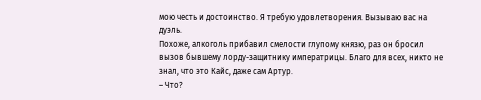мою честь и достоинство. Я требую удовлетворения. Вызываю вас на дуэль.
Похоже, алкоголь прибавил смелости глупому князю, раз он бросил вызов бывшему лорду-защитнику императрицы. Благо для всех, никто не знал, что это Кайс, даже сам Артур.
– Что?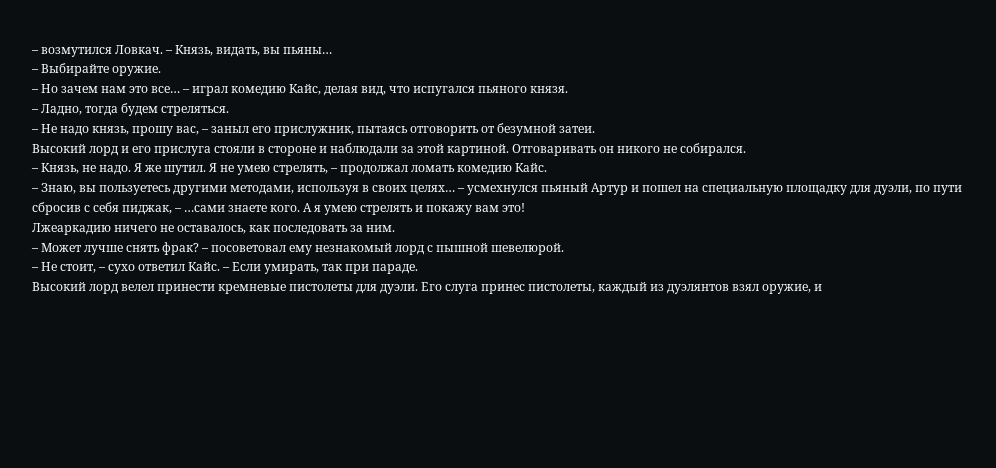– возмутился Ловкач. – Князь, видать, вы пьяны…
– Выбирайте оружие.
– Но зачем нам это все… – играл комедию Кайс, делая вид, что испугался пьяного князя.
– Ладно, тогда будем стреляться.
– Не надо князь, прошу вас, – заныл его прислужник, пытаясь отговорить от безумной затеи.
Высокий лорд и его прислуга стояли в стороне и наблюдали за этой картиной. Отговаривать он никого не собирался.
– Князь, не надо. Я же шутил. Я не умею стрелять, – продолжал ломать комедию Кайс.
– Знаю, вы пользуетесь другими методами, используя в своих целях… – усмехнулся пьяный Артур и пошел на специальную площадку для дуэли, по пути сбросив с себя пиджак, – …сами знаете кого. А я умею стрелять и покажу вам это!
Лжеаркадию ничего не оставалось, как последовать за ним.
– Может лучше снять фрак? – посоветовал ему незнакомый лорд с пышной шевелюрой.
– Не стоит, – сухо ответил Кайс. – Если умирать, так при параде.
Высокий лорд велел принести кремневые пистолеты для дуэли. Его слуга принес пистолеты, каждый из дуэлянтов взял оружие, и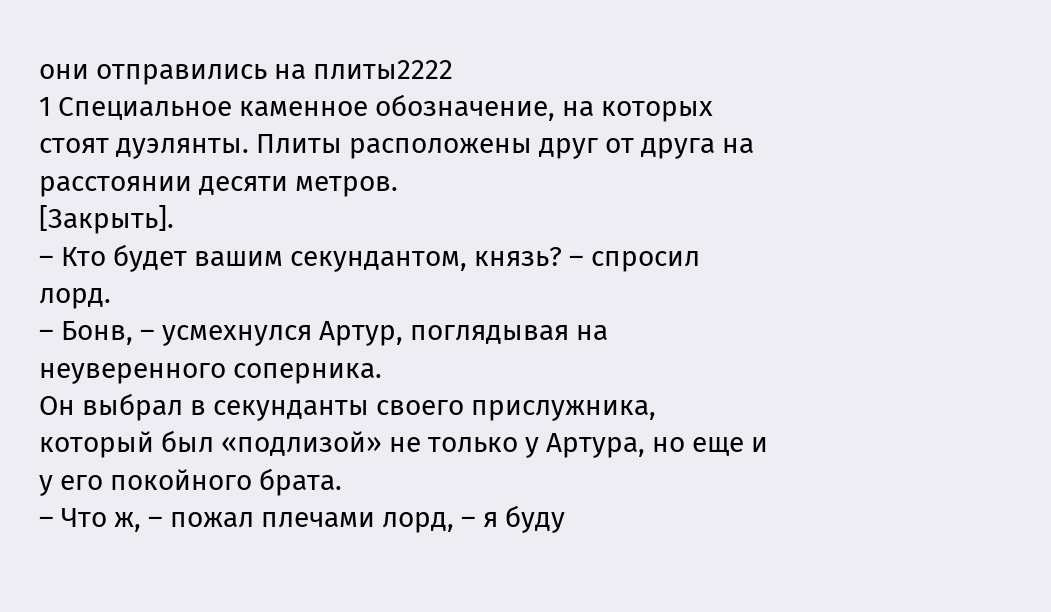они отправились на плиты2222
1 Специальное каменное обозначение, на которых стоят дуэлянты. Плиты расположены друг от друга на расстоянии десяти метров.
[Закрыть].
– Кто будет вашим секундантом, князь? – спросил лорд.
– Бонв, – усмехнулся Артур, поглядывая на неуверенного соперника.
Он выбрал в секунданты своего прислужника, который был «подлизой» не только у Артура, но еще и у его покойного брата.
– Что ж, – пожал плечами лорд, – я буду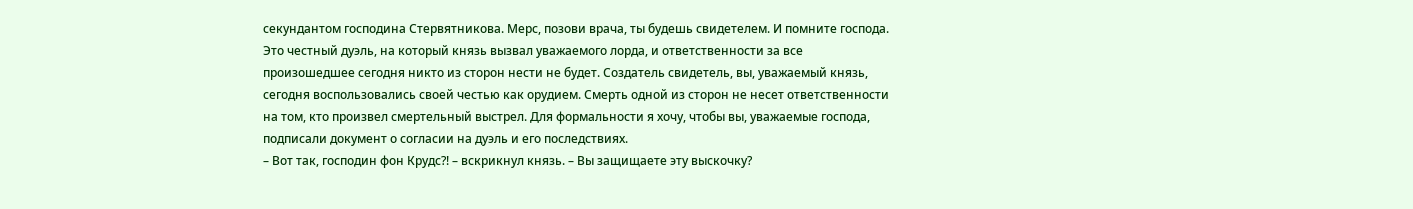секундантом господина Стервятникова. Мерс, позови врача, ты будешь свидетелем. И помните господа. Это честный дуэль, на который князь вызвал уважаемого лорда, и ответственности за все произошедшее сегодня никто из сторон нести не будет. Создатель свидетель, вы, уважаемый князь, сегодня воспользовались своей честью как орудием. Смерть одной из сторон не несет ответственности на том, кто произвел смертельный выстрел. Для формальности я хочу, чтобы вы, уважаемые господа, подписали документ о согласии на дуэль и его последствиях.
– Вот так, господин фон Крудс?! – вскрикнул князь. – Вы защищаете эту выскочку?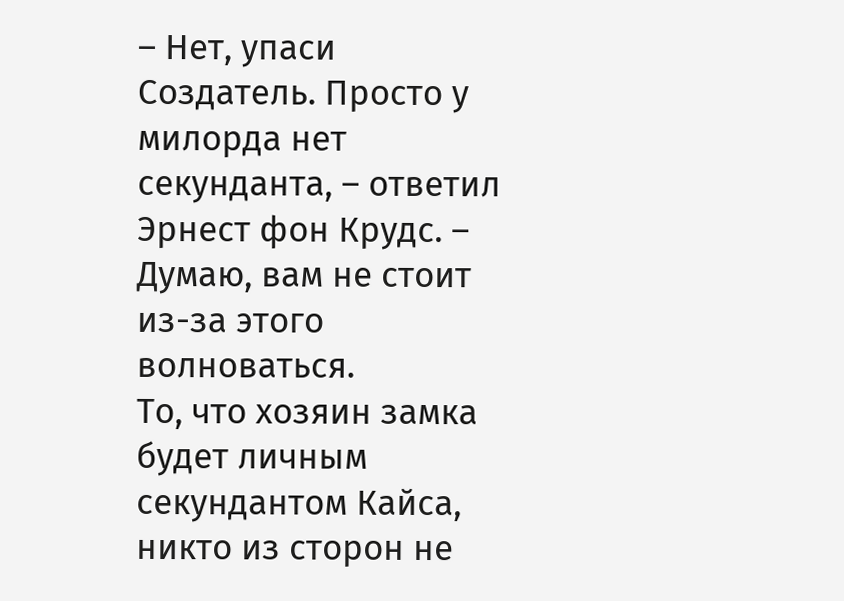– Нет, упаси Создатель. Просто у милорда нет секунданта, – ответил Эрнест фон Крудс. – Думаю, вам не стоит из-за этого волноваться.
То, что хозяин замка будет личным секундантом Кайса, никто из сторон не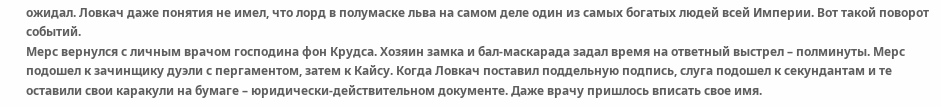ожидал. Ловкач даже понятия не имел, что лорд в полумаске льва на самом деле один из самых богатых людей всей Империи. Вот такой поворот событий.
Мерс вернулся с личным врачом господина фон Крудса. Хозяин замка и бал-маскарада задал время на ответный выстрел – полминуты. Мерс подошел к зачинщику дуэли с пергаментом, затем к Кайсу. Когда Ловкач поставил поддельную подпись, слуга подошел к секундантам и те оставили свои каракули на бумаге – юридически-действительном документе. Даже врачу пришлось вписать свое имя.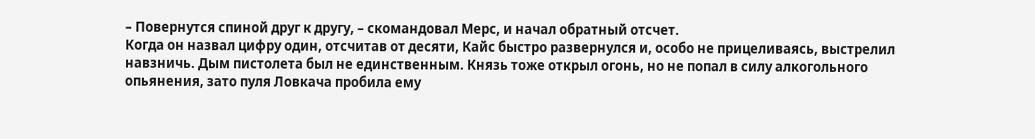– Повернутся спиной друг к другу, – скомандовал Мерс, и начал обратный отсчет.
Когда он назвал цифру один, отсчитав от десяти, Кайс быстро развернулся и, особо не прицеливаясь, выстрелил навзничь. Дым пистолета был не единственным. Князь тоже открыл огонь, но не попал в силу алкогольного опьянения, зато пуля Ловкача пробила ему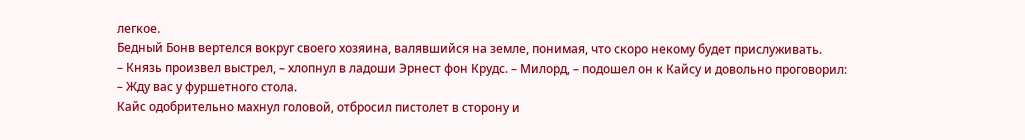легкое.
Бедный Бонв вертелся вокруг своего хозяина, валявшийся на земле, понимая, что скоро некому будет прислуживать.
– Князь произвел выстрел, – хлопнул в ладоши Эрнест фон Крудс. – Милорд, – подошел он к Кайсу и довольно проговорил: – Жду вас у фуршетного стола.
Кайс одобрительно махнул головой, отбросил пистолет в сторону и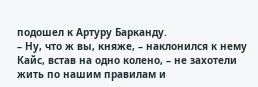подошел к Артуру Барканду.
– Ну, что ж вы, княже, – наклонился к нему Кайс, встав на одно колено, – не захотели жить по нашим правилам и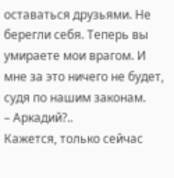оставаться друзьями. Не берегли себя. Теперь вы умираете мои врагом. И мне за это ничего не будет, судя по нашим законам.
– Аркадий?..
Кажется, только сейчас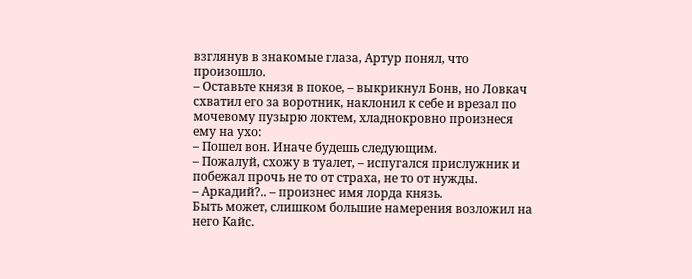взглянув в знакомые глаза, Артур понял, что произошло.
– Оставьте князя в покое, – выкрикнул Бонв, но Ловкач схватил его за воротник, наклонил к себе и врезал по мочевому пузырю локтем, хладнокровно произнеся ему на ухо:
– Пошел вон. Иначе будешь следующим.
– Пожалуй, схожу в туалет, – испугался прислужник и побежал прочь не то от страха, не то от нужды.
– Аркадий?.. – произнес имя лорда князь.
Быть может, слишком большие намерения возложил на него Кайс.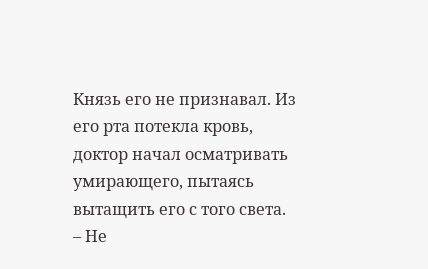Князь его не признавал. Из его рта потекла кровь, доктор начал осматривать умирающего, пытаясь вытащить его с того света.
– Не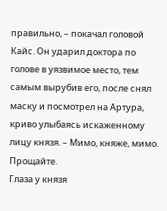правильно, – покачал головой Кайс. Он ударил доктора по голове в уязвимое место, тем самым вырубив его, после снял маску и посмотрел на Артура, криво улыбаясь искаженному лицу князя. – Мимо, княже, мимо. Прощайте.
Глаза у князя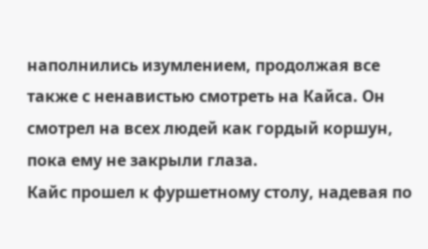наполнились изумлением, продолжая все также с ненавистью смотреть на Кайса. Он смотрел на всех людей как гордый коршун, пока ему не закрыли глаза.
Кайс прошел к фуршетному столу, надевая по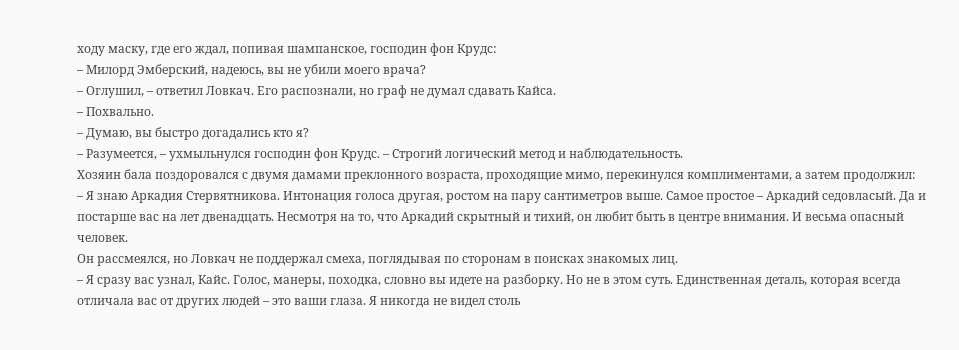ходу маску, где его ждал, попивая шампанское, господин фон Крудс:
– Милорд Эмберский, надеюсь, вы не убили моего врача?
– Оглушил, – ответил Ловкач. Его распознали, но граф не думал сдавать Кайса.
– Похвально.
– Думаю, вы быстро догадались кто я?
– Разумеется, – ухмыльнулся господин фон Крудс. – Строгий логический метод и наблюдательность.
Хозяин бала поздоровался с двумя дамами преклонного возраста, проходящие мимо, перекинулся комплиментами, а затем продолжил:
– Я знаю Аркадия Стервятникова. Интонация голоса другая, ростом на пару сантиметров выше. Самое простое – Аркадий седовласый. Да и постарше вас на лет двенадцать. Несмотря на то, что Аркадий скрытный и тихий, он любит быть в центре внимания. И весьма опасный человек.
Он рассмеялся, но Ловкач не поддержал смеха, поглядывая по сторонам в поисках знакомых лиц.
– Я сразу вас узнал, Кайс. Голос, манеры, походка, словно вы идете на разборку. Но не в этом суть. Единственная деталь, которая всегда отличала вас от других людей – это ваши глаза. Я никогда не видел столь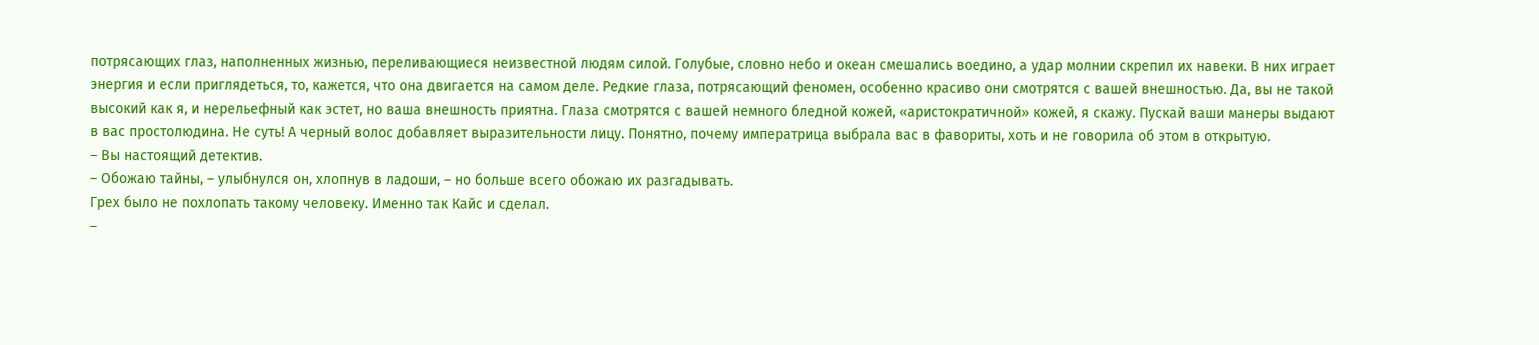потрясающих глаз, наполненных жизнью, переливающиеся неизвестной людям силой. Голубые, словно небо и океан смешались воедино, а удар молнии скрепил их навеки. В них играет энергия и если приглядеться, то, кажется, что она двигается на самом деле. Редкие глаза, потрясающий феномен, особенно красиво они смотрятся с вашей внешностью. Да, вы не такой высокий как я, и нерельефный как эстет, но ваша внешность приятна. Глаза смотрятся с вашей немного бледной кожей, «аристократичной» кожей, я скажу. Пускай ваши манеры выдают в вас простолюдина. Не суть! А черный волос добавляет выразительности лицу. Понятно, почему императрица выбрала вас в фавориты, хоть и не говорила об этом в открытую.
– Вы настоящий детектив.
– Обожаю тайны, – улыбнулся он, хлопнув в ладоши, – но больше всего обожаю их разгадывать.
Грех было не похлопать такому человеку. Именно так Кайс и сделал.
–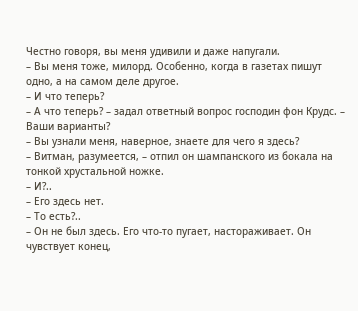Честно говоря, вы меня удивили и даже напугали.
– Вы меня тоже, милорд. Особенно, когда в газетах пишут одно, а на самом деле другое.
– И что теперь?
– А что теперь? – задал ответный вопрос господин фон Крудс. – Ваши варианты?
– Вы узнали меня, наверное, знаете для чего я здесь?
– Витман, разумеется, – отпил он шампанского из бокала на тонкой хрустальной ножке.
– И?..
– Его здесь нет.
– То есть?..
– Он не был здесь. Его что-то пугает, настораживает. Он чувствует конец,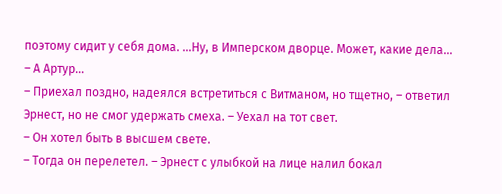поэтому сидит у себя дома. …Ну, в Имперском дворце. Может, какие дела…
– А Артур…
– Приехал поздно, надеялся встретиться с Витманом, но тщетно, – ответил Эрнест, но не смог удержать смеха. – Уехал на тот свет.
– Он хотел быть в высшем свете.
– Тогда он перелетел. – Эрнест с улыбкой на лице налил бокал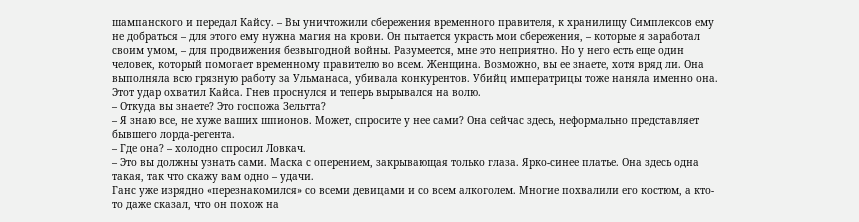шампанского и передал Кайсу. – Вы уничтожили сбережения временного правителя, к хранилищу Симплексов ему не добраться – для этого ему нужна магия на крови. Он пытается украсть мои сбережения, – которые я заработал своим умом, – для продвижения безвыгодной войны. Разумеется, мне это неприятно. Но у него есть еще один человек, который помогает временному правителю во всем. Женщина. Возможно, вы ее знаете, хотя вряд ли. Она выполняла всю грязную работу за Ульманаса, убивала конкурентов. Убийц императрицы тоже наняла именно она.
Этот удар охватил Кайса. Гнев проснулся и теперь вырывался на волю.
– Откуда вы знаете? Это госпожа Зельтта?
– Я знаю все, не хуже ваших шпионов. Может, спросите у нее сами? Она сейчас здесь, неформально представляет бывшего лорда-регента.
– Где она? – холодно спросил Ловкач.
– Это вы должны узнать сами. Маска с оперением, закрывающая только глаза. Ярко-синее платье. Она здесь одна такая, так что скажу вам одно – удачи.
Ганс уже изрядно «перезнакомился» со всеми девицами и со всем алкоголем. Многие похвалили его костюм, а кто-то даже сказал, что он похож на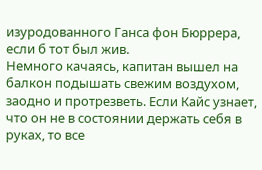изуродованного Ганса фон Бюррера, если б тот был жив.
Немного качаясь, капитан вышел на балкон подышать свежим воздухом, заодно и протрезветь. Если Кайс узнает, что он не в состоянии держать себя в руках, то все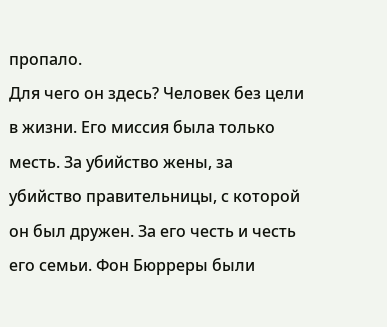пропало.
Для чего он здесь? Человек без цели в жизни. Его миссия была только месть. За убийство жены, за убийство правительницы, с которой он был дружен. За его честь и честь его семьи. Фон Бюрреры были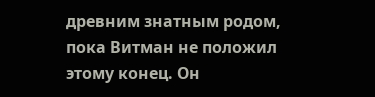древним знатным родом, пока Витман не положил этому конец. Он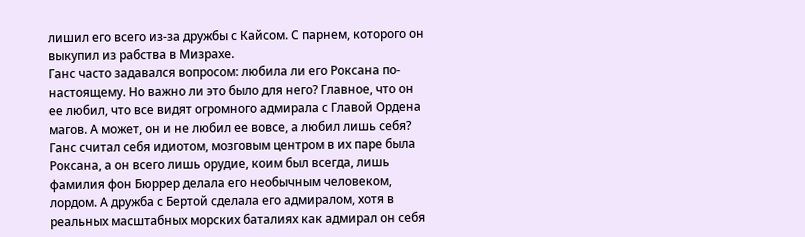лишил его всего из-за дружбы с Кайсом. С парнем, которого он выкупил из рабства в Мизрахе.
Ганс часто задавался вопросом: любила ли его Роксана по-настоящему. Но важно ли это было для него? Главное, что он ее любил, что все видят огромного адмирала с Главой Ордена магов. А может, он и не любил ее вовсе, а любил лишь себя? Ганс считал себя идиотом, мозговым центром в их паре была Роксана, а он всего лишь орудие, коим был всегда, лишь фамилия фон Бюррер делала его необычным человеком, лордом. А дружба с Бертой сделала его адмиралом, хотя в реальных масштабных морских баталиях как адмирал он себя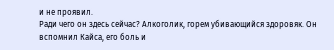и не проявил.
Ради чего он здесь сейчас? Алкоголик, горем убивающийся здоровяк. Он вспомнил Кайса, его боль и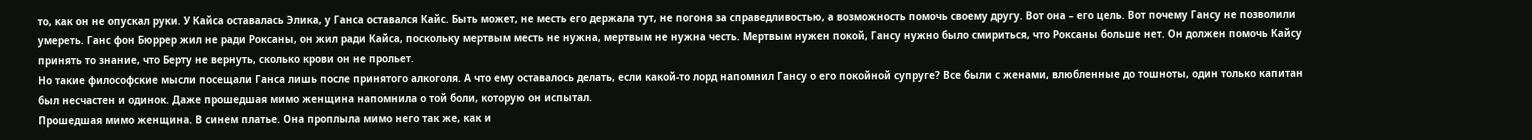то, как он не опускал руки. У Кайса оставалась Элика, у Ганса оставался Кайс. Быть может, не месть его держала тут, не погоня за справедливостью, а возможность помочь своему другу. Вот она – его цель. Вот почему Гансу не позволили умереть. Ганс фон Бюррер жил не ради Роксаны, он жил ради Кайса, поскольку мертвым месть не нужна, мертвым не нужна честь. Мертвым нужен покой, Гансу нужно было смириться, что Роксаны больше нет. Он должен помочь Кайсу принять то знание, что Берту не вернуть, сколько крови он не прольет.
Но такие философские мысли посещали Ганса лишь после принятого алкоголя. А что ему оставалось делать, если какой-то лорд напомнил Гансу о его покойной супруге? Все были с женами, влюбленные до тошноты, один только капитан был несчастен и одинок. Даже прошедшая мимо женщина напомнила о той боли, которую он испытал.
Прошедшая мимо женщина. В синем платье. Она проплыла мимо него так же, как и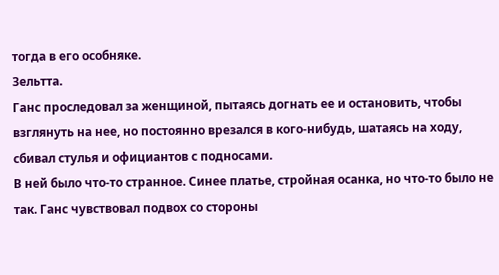тогда в его особняке.
Зельтта.
Ганс проследовал за женщиной, пытаясь догнать ее и остановить, чтобы взглянуть на нее, но постоянно врезался в кого-нибудь, шатаясь на ходу, сбивал стулья и официантов с подносами.
В ней было что-то странное. Синее платье, стройная осанка, но что-то было не так. Ганс чувствовал подвох со стороны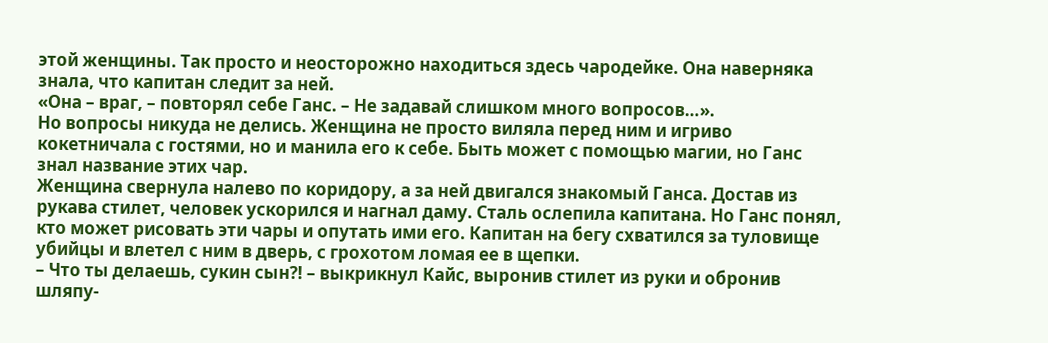этой женщины. Так просто и неосторожно находиться здесь чародейке. Она наверняка знала, что капитан следит за ней.
«Она – враг, – повторял себе Ганс. – Не задавай слишком много вопросов…».
Но вопросы никуда не делись. Женщина не просто виляла перед ним и игриво кокетничала с гостями, но и манила его к себе. Быть может с помощью магии, но Ганс знал название этих чар.
Женщина свернула налево по коридору, а за ней двигался знакомый Ганса. Достав из рукава стилет, человек ускорился и нагнал даму. Сталь ослепила капитана. Но Ганс понял, кто может рисовать эти чары и опутать ими его. Капитан на бегу схватился за туловище убийцы и влетел с ним в дверь, с грохотом ломая ее в щепки.
– Что ты делаешь, сукин сын?! – выкрикнул Кайс, выронив стилет из руки и обронив шляпу-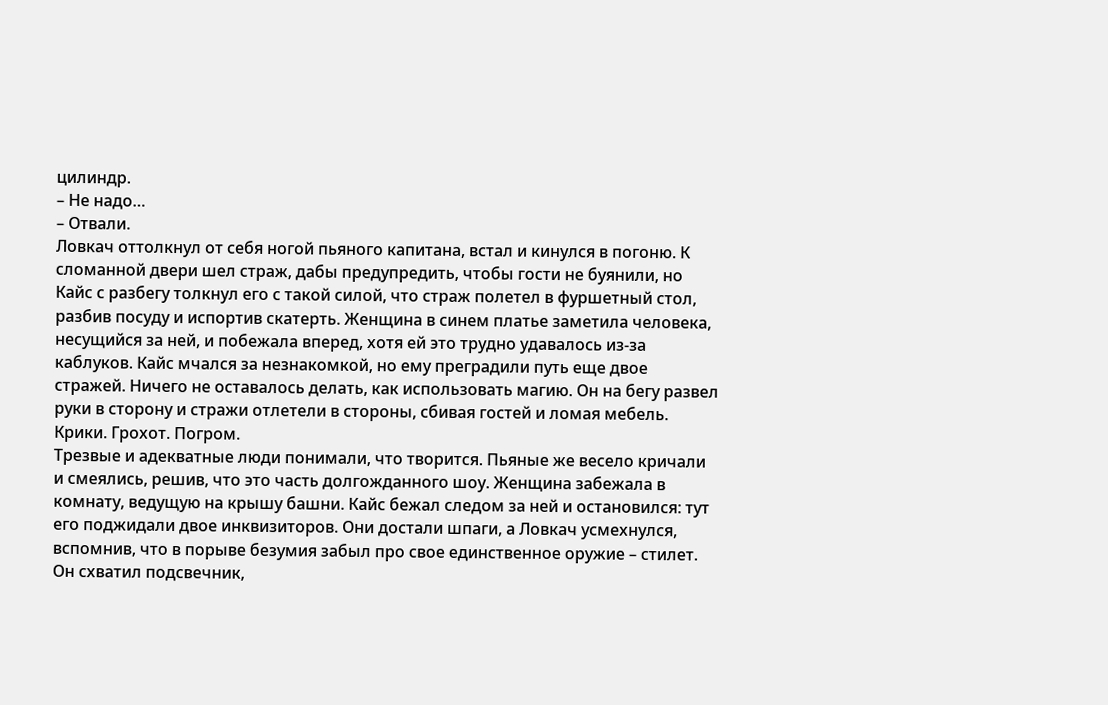цилиндр.
– Не надо…
– Отвали.
Ловкач оттолкнул от себя ногой пьяного капитана, встал и кинулся в погоню. К сломанной двери шел страж, дабы предупредить, чтобы гости не буянили, но Кайс с разбегу толкнул его с такой силой, что страж полетел в фуршетный стол, разбив посуду и испортив скатерть. Женщина в синем платье заметила человека, несущийся за ней, и побежала вперед, хотя ей это трудно удавалось из-за каблуков. Кайс мчался за незнакомкой, но ему преградили путь еще двое стражей. Ничего не оставалось делать, как использовать магию. Он на бегу развел руки в сторону и стражи отлетели в стороны, сбивая гостей и ломая мебель.
Крики. Грохот. Погром.
Трезвые и адекватные люди понимали, что творится. Пьяные же весело кричали и смеялись, решив, что это часть долгожданного шоу. Женщина забежала в комнату, ведущую на крышу башни. Кайс бежал следом за ней и остановился: тут его поджидали двое инквизиторов. Они достали шпаги, а Ловкач усмехнулся, вспомнив, что в порыве безумия забыл про свое единственное оружие – стилет. Он схватил подсвечник,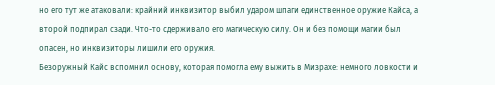но его тут же атаковали: крайний инквизитор выбил ударом шпаги единственное оружие Кайса, а второй подпирал сзади. Что-то сдерживало его магическую силу. Он и без помощи магии был опасен, но инквизиторы лишили его оружия.
Безоружный Кайс вспомнил основу, которая помогла ему выжить в Мизрахе: немного ловкости и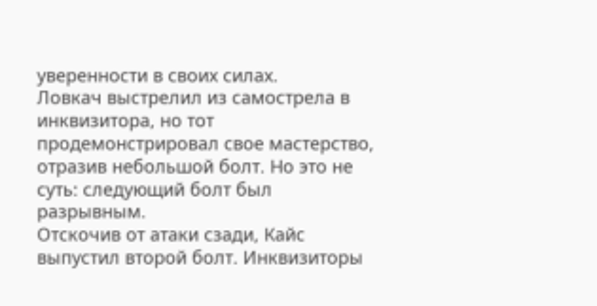уверенности в своих силах.
Ловкач выстрелил из самострела в инквизитора, но тот продемонстрировал свое мастерство, отразив небольшой болт. Но это не суть: следующий болт был разрывным.
Отскочив от атаки сзади, Кайс выпустил второй болт. Инквизиторы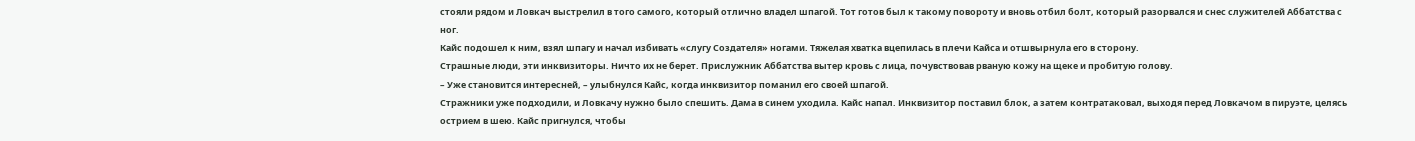стояли рядом и Ловкач выстрелил в того самого, который отлично владел шпагой. Тот готов был к такому повороту и вновь отбил болт, который разорвался и снес служителей Аббатства с ног.
Кайс подошел к ним, взял шпагу и начал избивать «слугу Создателя» ногами. Тяжелая хватка вцепилась в плечи Кайса и отшвырнула его в сторону.
Страшные люди, эти инквизиторы. Ничто их не берет. Прислужник Аббатства вытер кровь с лица, почувствовав рваную кожу на щеке и пробитую голову.
– Уже становится интересней, – улыбнулся Кайс, когда инквизитор поманил его своей шпагой.
Стражники уже подходили, и Ловкачу нужно было спешить. Дама в синем уходила. Кайс напал. Инквизитор поставил блок, а затем контратаковал, выходя перед Ловкачом в пируэте, целясь острием в шею. Кайс пригнулся, чтобы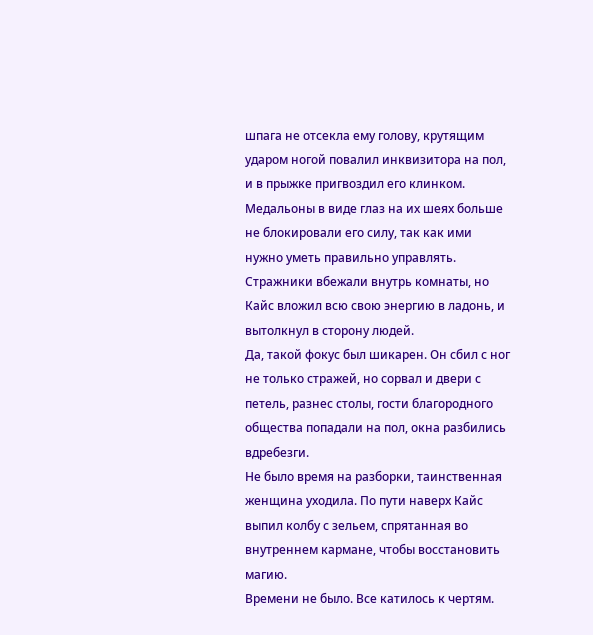шпага не отсекла ему голову, крутящим ударом ногой повалил инквизитора на пол, и в прыжке пригвоздил его клинком.
Медальоны в виде глаз на их шеях больше не блокировали его силу, так как ими нужно уметь правильно управлять. Стражники вбежали внутрь комнаты, но Кайс вложил всю свою энергию в ладонь, и вытолкнул в сторону людей.
Да, такой фокус был шикарен. Он сбил с ног не только стражей, но сорвал и двери с петель, разнес столы, гости благородного общества попадали на пол, окна разбились вдребезги.
Не было время на разборки, таинственная женщина уходила. По пути наверх Кайс выпил колбу с зельем, спрятанная во внутреннем кармане, чтобы восстановить магию.
Времени не было. Все катилось к чертям.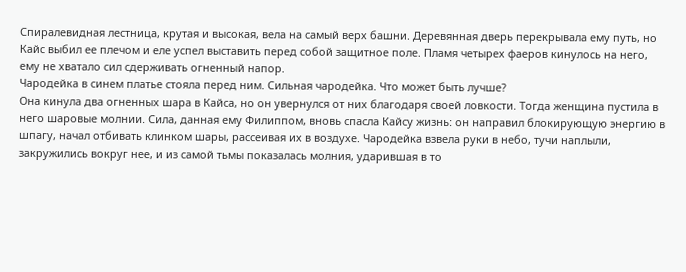Спиралевидная лестница, крутая и высокая, вела на самый верх башни. Деревянная дверь перекрывала ему путь, но Кайс выбил ее плечом и еле успел выставить перед собой защитное поле. Пламя четырех фаеров кинулось на него, ему не хватало сил сдерживать огненный напор.
Чародейка в синем платье стояла перед ним. Сильная чародейка. Что может быть лучше?
Она кинула два огненных шара в Кайса, но он увернулся от них благодаря своей ловкости. Тогда женщина пустила в него шаровые молнии. Сила, данная ему Филиппом, вновь спасла Кайсу жизнь: он направил блокирующую энергию в шпагу, начал отбивать клинком шары, рассеивая их в воздухе. Чародейка взвела руки в небо, тучи наплыли, закружились вокруг нее, и из самой тьмы показалась молния, ударившая в то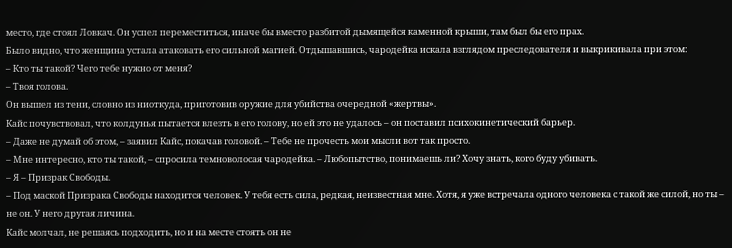место, где стоял Ловкач. Он успел переместиться, иначе бы вместо разбитой дымящейся каменной крыши, там был бы его прах.
Было видно, что женщина устала атаковать его сильной магией. Отдышавшись, чародейка искала взглядом преследователя и выкрикивала при этом:
– Кто ты такой? Чего тебе нужно от меня?
– Твоя голова.
Он вышел из тени, словно из ниоткуда, приготовив оружие для убийства очередной «жертвы».
Кайс почувствовал, что колдунья пытается влезть в его голову, но ей это не удалось – он поставил психокинетический барьер.
– Даже не думай об этом, – заявил Кайс, покачав головой. – Тебе не прочесть мои мысли вот так просто.
– Мне интересно, кто ты такой, – спросила темноволосая чародейка. – Любопытство, понимаешь ли? Хочу знать, кого буду убивать.
– Я – Призрак Свободы.
– Под маской Призрака Свободы находится человек. У тебя есть сила, редкая, неизвестная мне. Хотя, я уже встречала одного человека с такой же силой, но ты – не он. У него другая личина.
Кайс молчал, не решаясь подходить, но и на месте стоять он не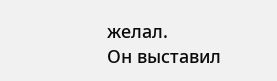желал.
Он выставил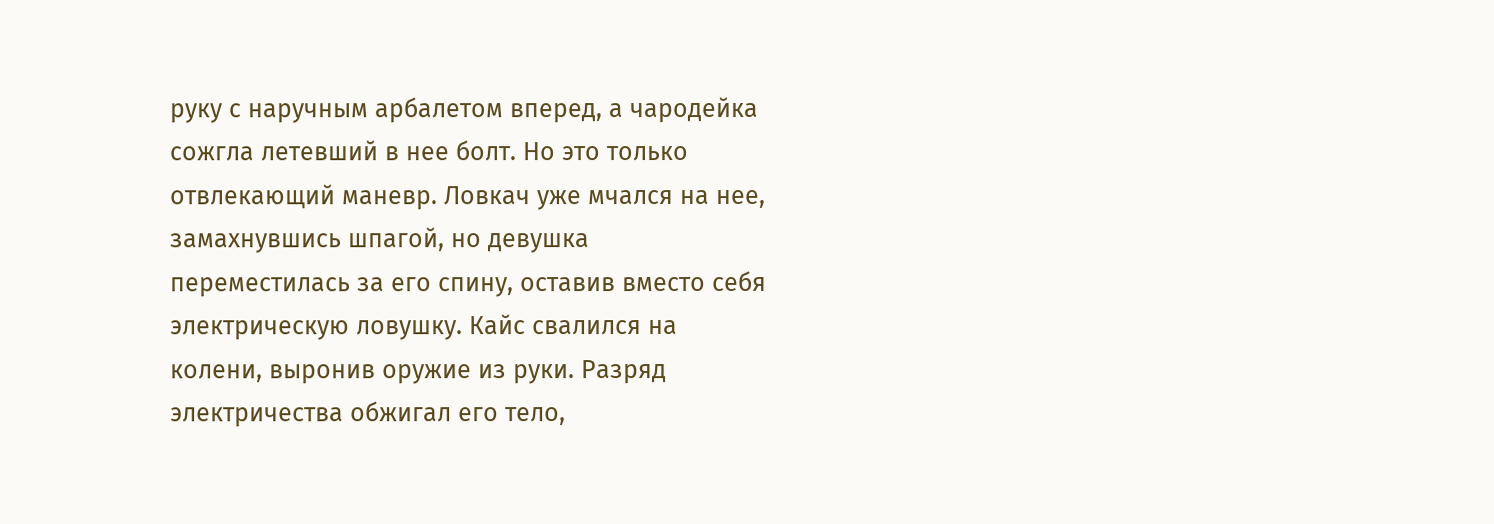руку с наручным арбалетом вперед, а чародейка сожгла летевший в нее болт. Но это только отвлекающий маневр. Ловкач уже мчался на нее, замахнувшись шпагой, но девушка переместилась за его спину, оставив вместо себя электрическую ловушку. Кайс свалился на колени, выронив оружие из руки. Разряд электричества обжигал его тело,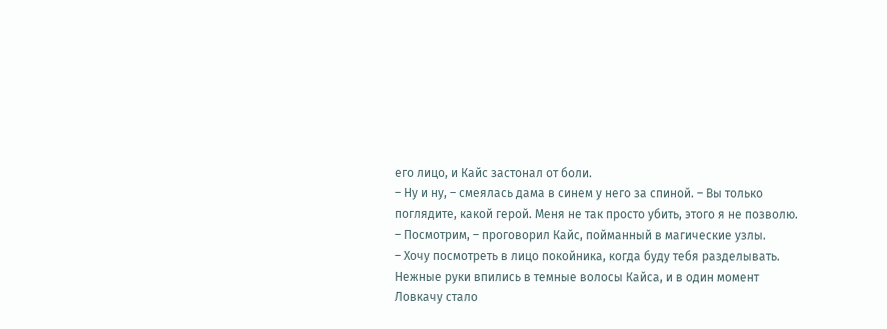его лицо, и Кайс застонал от боли.
– Ну и ну, – смеялась дама в синем у него за спиной. – Вы только поглядите, какой герой. Меня не так просто убить, этого я не позволю.
– Посмотрим, – проговорил Кайс, пойманный в магические узлы.
– Хочу посмотреть в лицо покойника, когда буду тебя разделывать.
Нежные руки впились в темные волосы Кайса, и в один момент Ловкачу стало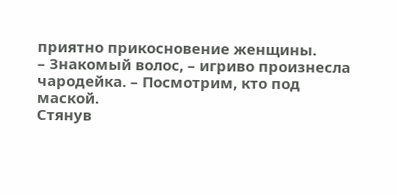приятно прикосновение женщины.
– Знакомый волос, – игриво произнесла чародейка. – Посмотрим, кто под маской.
Стянув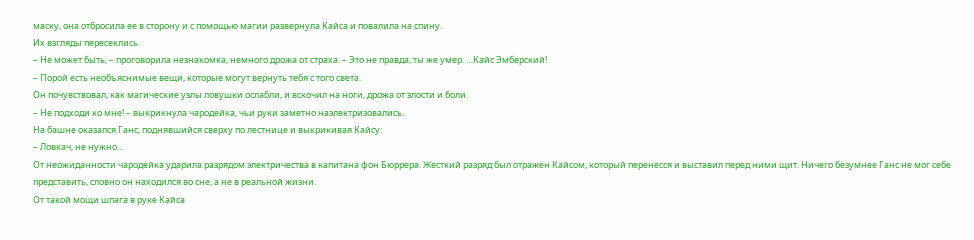маску, она отбросила ее в сторону и с помощью магии развернула Кайса и повалила на спину.
Их взгляды пересеклись.
– Не может быть, – проговорила незнакомка, немного дрожа от страха. – Это не правда, ты же умер. …Кайс Эмберский!
– Порой есть необъяснимые вещи, которые могут вернуть тебя с того света.
Он почувствовал, как магические узлы ловушки ослабли, и вскочил на ноги, дрожа от злости и боли.
– Не подходи ко мне! – выкрикнула чародейка, чьи руки заметно наэлектризовались.
На башне оказался Ганс, поднявшийся сверху по лестнице и выкрикивая Кайсу:
– Ловкач, не нужно…
От неожиданности чародейка ударила разрядом электричества в капитана фон Бюррера. Жесткий разряд был отражен Кайсом, который перенесся и выставил перед ними щит. Ничего безумнее Ганс не мог себе представить, словно он находился во сне, а не в реальной жизни.
От такой мощи шпага в руке Кайса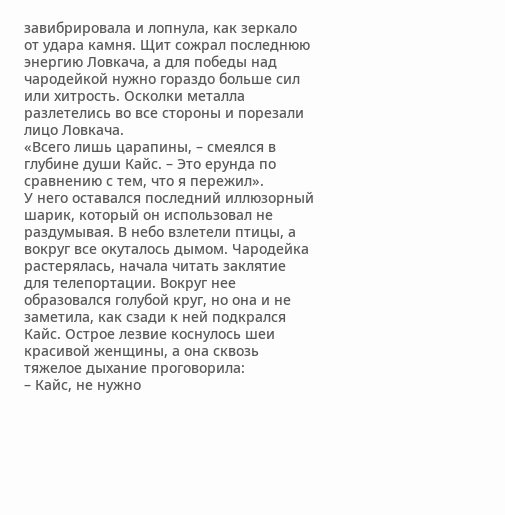завибрировала и лопнула, как зеркало от удара камня. Щит сожрал последнюю энергию Ловкача, а для победы над чародейкой нужно гораздо больше сил или хитрость. Осколки металла разлетелись во все стороны и порезали лицо Ловкача.
«Всего лишь царапины, – смеялся в глубине души Кайс. – Это ерунда по сравнению с тем, что я пережил».
У него оставался последний иллюзорный шарик, который он использовал не раздумывая. В небо взлетели птицы, а вокруг все окуталось дымом. Чародейка растерялась, начала читать заклятие для телепортации. Вокруг нее образовался голубой круг, но она и не заметила, как сзади к ней подкрался Кайс. Острое лезвие коснулось шеи красивой женщины, а она сквозь тяжелое дыхание проговорила:
– Кайс, не нужно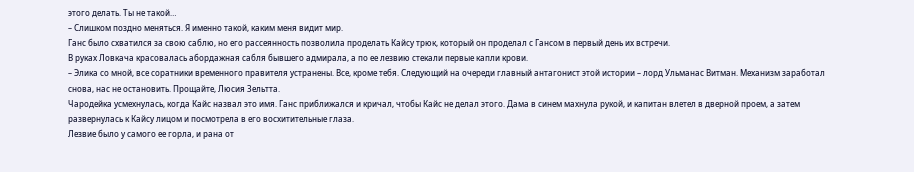этого делать. Ты не такой…
– Слишком поздно меняться. Я именно такой, каким меня видит мир.
Ганс было схватился за свою саблю, но его рассеянность позволила проделать Кайсу трюк, который он проделал с Гансом в первый день их встречи.
В руках Ловкача красовалась абордажная сабля бывшего адмирала, а по ее лезвию стекали первые капли крови.
– Элика со мной, все соратники временного правителя устранены. Все, кроме тебя. Следующий на очереди главный антагонист этой истории – лорд Ульманас Витман. Механизм заработал снова, нас не остановить. Прощайте, Люсия Зельтта.
Чародейка усмехнулась, когда Кайс назвал это имя. Ганс приближался и кричал, чтобы Кайс не делал этого. Дама в синем махнула рукой, и капитан влетел в дверной проем, а затем развернулась к Кайсу лицом и посмотрела в его восхитительные глаза.
Лезвие было у самого ее горла, и рана от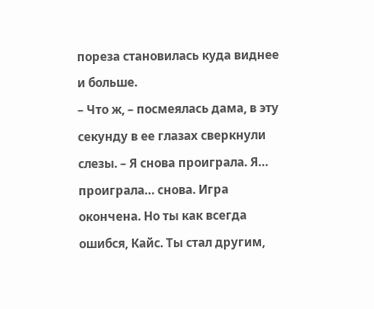пореза становилась куда виднее и больше.
– Что ж, – посмеялась дама, в эту секунду в ее глазах сверкнули слезы. – Я снова проиграла. Я… проиграла… снова. Игра окончена. Но ты как всегда ошибся, Кайс. Ты стал другим,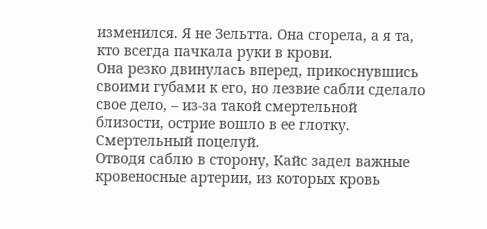изменился. Я не Зельтта. Она сгорела, а я та, кто всегда пачкала руки в крови.
Она резко двинулась вперед, прикоснувшись своими губами к его, но лезвие сабли сделало свое дело, – из-за такой смертельной близости, острие вошло в ее глотку. Смертельный поцелуй.
Отводя саблю в сторону, Кайс задел важные кровеносные артерии, из которых кровь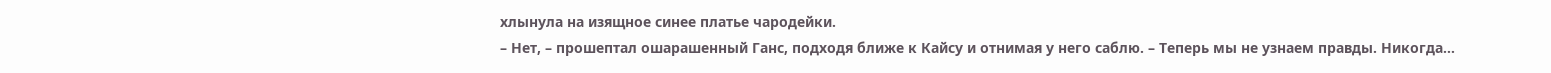хлынула на изящное синее платье чародейки.
– Нет, – прошептал ошарашенный Ганс, подходя ближе к Кайсу и отнимая у него саблю. – Теперь мы не узнаем правды. Никогда…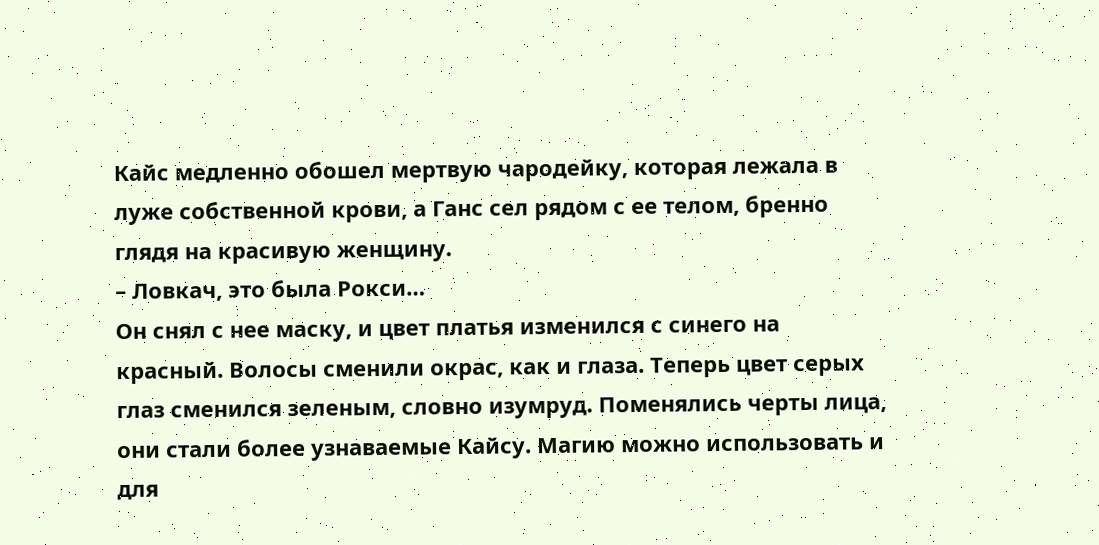Кайс медленно обошел мертвую чародейку, которая лежала в луже собственной крови, а Ганс сел рядом с ее телом, бренно глядя на красивую женщину.
– Ловкач, это была Рокси…
Он снял с нее маску, и цвет платья изменился с синего на красный. Волосы сменили окрас, как и глаза. Теперь цвет серых глаз сменился зеленым, словно изумруд. Поменялись черты лица, они стали более узнаваемые Кайсу. Магию можно использовать и для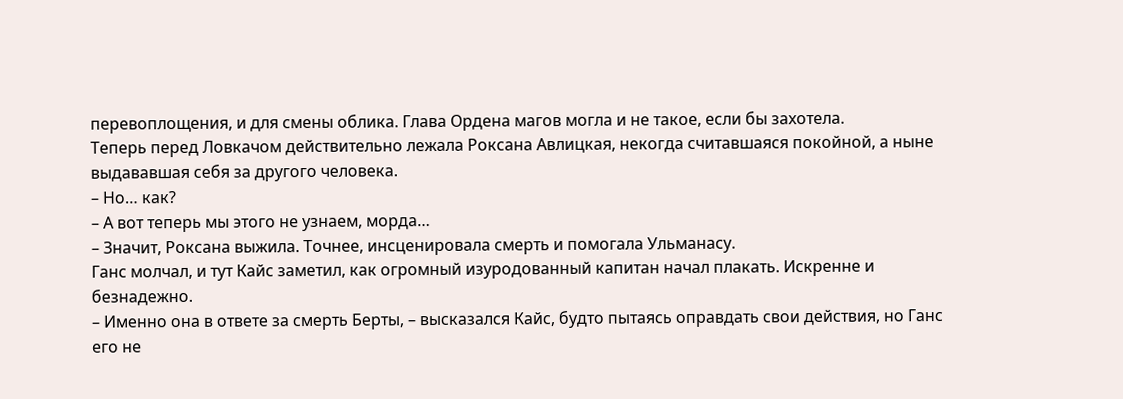перевоплощения, и для смены облика. Глава Ордена магов могла и не такое, если бы захотела.
Теперь перед Ловкачом действительно лежала Роксана Авлицкая, некогда считавшаяся покойной, а ныне выдававшая себя за другого человека.
– Но… как?
– А вот теперь мы этого не узнаем, морда…
– Значит, Роксана выжила. Точнее, инсценировала смерть и помогала Ульманасу.
Ганс молчал, и тут Кайс заметил, как огромный изуродованный капитан начал плакать. Искренне и безнадежно.
– Именно она в ответе за смерть Берты, – высказался Кайс, будто пытаясь оправдать свои действия, но Ганс его не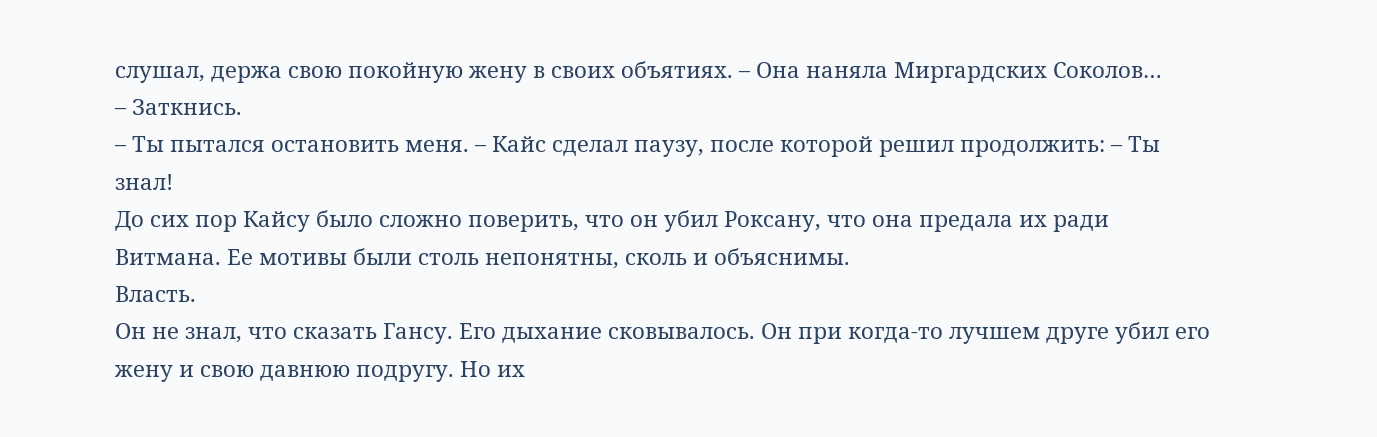слушал, держа свою покойную жену в своих объятиях. – Она наняла Миргардских Соколов…
– Заткнись.
– Ты пытался остановить меня. – Кайс сделал паузу, после которой решил продолжить: – Ты знал!
До сих пор Кайсу было сложно поверить, что он убил Роксану, что она предала их ради Витмана. Ее мотивы были столь непонятны, сколь и объяснимы.
Власть.
Он не знал, что сказать Гансу. Его дыхание сковывалось. Он при когда-то лучшем друге убил его жену и свою давнюю подругу. Но их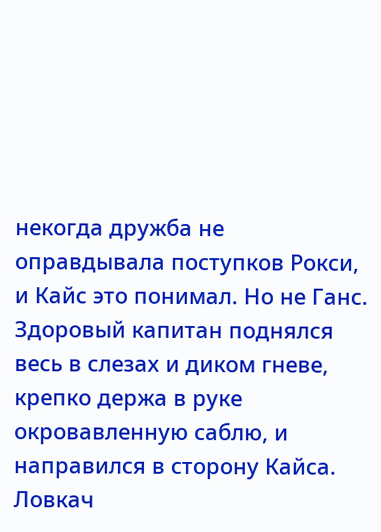некогда дружба не оправдывала поступков Рокси, и Кайс это понимал. Но не Ганс.
Здоровый капитан поднялся весь в слезах и диком гневе, крепко держа в руке окровавленную саблю, и направился в сторону Кайса. Ловкач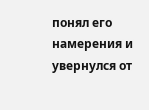понял его намерения и увернулся от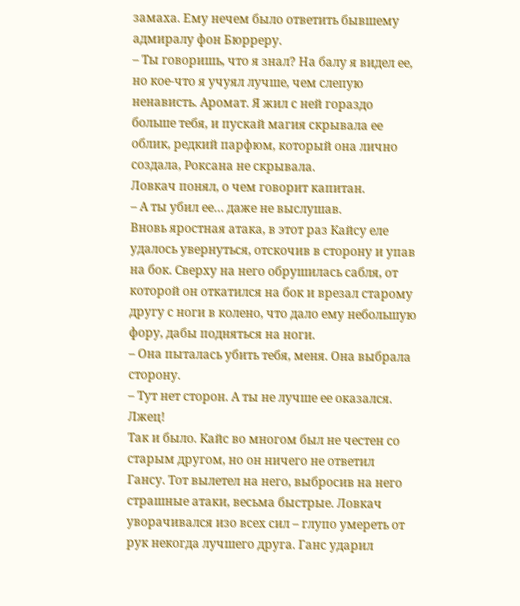замаха. Ему нечем было ответить бывшему адмиралу фон Бюрреру.
– Ты говоришь, что я знал? На балу я видел ее, но кое-что я учуял лучше, чем слепую ненависть. Аромат. Я жил с ней гораздо больше тебя, и пускай магия скрывала ее облик, редкий парфюм, который она лично создала, Роксана не скрывала.
Ловкач понял, о чем говорит капитан.
– А ты убил ее… даже не выслушав.
Вновь яростная атака, в этот раз Кайсу еле удалось увернуться, отскочив в сторону и упав на бок. Сверху на него обрушилась сабля, от которой он откатился на бок и врезал старому другу с ноги в колено, что дало ему небольшую фору, дабы подняться на ноги.
– Она пыталась убить тебя, меня. Она выбрала сторону.
– Тут нет сторон. А ты не лучше ее оказался. Лжец!
Так и было. Кайс во многом был не честен со старым другом, но он ничего не ответил Гансу. Тот вылетел на него, выбросив на него страшные атаки, весьма быстрые. Ловкач уворачивался изо всех сил – глупо умереть от рук некогда лучшего друга. Ганс ударил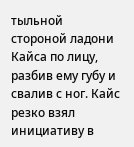тыльной стороной ладони Кайса по лицу, разбив ему губу и свалив с ног. Кайс резко взял инициативу в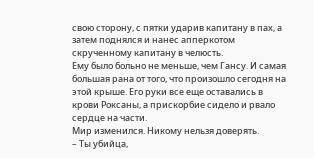свою сторону, с пятки ударив капитану в пах, а затем поднялся и нанес апперкотом скрученному капитану в челюсть.
Ему было больно не меньше, чем Гансу. И самая большая рана от того, что произошло сегодня на этой крыше. Его руки все еще оставались в крови Роксаны, а прискорбие сидело и рвало сердце на части.
Мир изменился. Никому нельзя доверять.
– Ты убийца,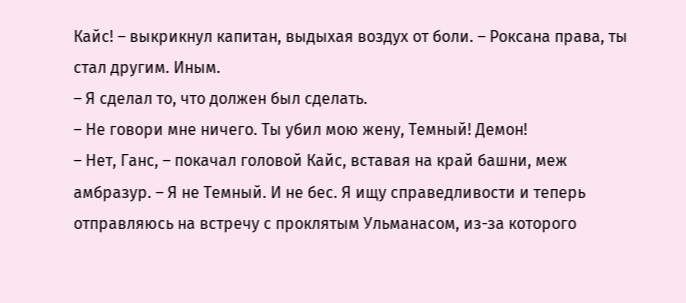Кайс! – выкрикнул капитан, выдыхая воздух от боли. – Роксана права, ты стал другим. Иным.
– Я сделал то, что должен был сделать.
– Не говори мне ничего. Ты убил мою жену, Темный! Демон!
– Нет, Ганс, – покачал головой Кайс, вставая на край башни, меж амбразур. – Я не Темный. И не бес. Я ищу справедливости и теперь отправляюсь на встречу с проклятым Ульманасом, из-за которого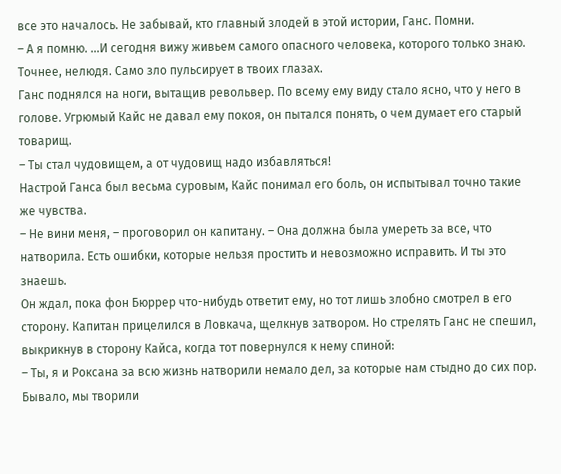все это началось. Не забывай, кто главный злодей в этой истории, Ганс. Помни.
– А я помню. …И сегодня вижу живьем самого опасного человека, которого только знаю. Точнее, нелюдя. Само зло пульсирует в твоих глазах.
Ганс поднялся на ноги, вытащив револьвер. По всему ему виду стало ясно, что у него в голове. Угрюмый Кайс не давал ему покоя, он пытался понять, о чем думает его старый товарищ.
– Ты стал чудовищем, а от чудовищ надо избавляться!
Настрой Ганса был весьма суровым, Кайс понимал его боль, он испытывал точно такие же чувства.
– Не вини меня, – проговорил он капитану. – Она должна была умереть за все, что натворила. Есть ошибки, которые нельзя простить и невозможно исправить. И ты это знаешь.
Он ждал, пока фон Бюррер что-нибудь ответит ему, но тот лишь злобно смотрел в его сторону. Капитан прицелился в Ловкача, щелкнув затвором. Но стрелять Ганс не спешил, выкрикнув в сторону Кайса, когда тот повернулся к нему спиной:
– Ты, я и Роксана за всю жизнь натворили немало дел, за которые нам стыдно до сих пор. Бывало, мы творили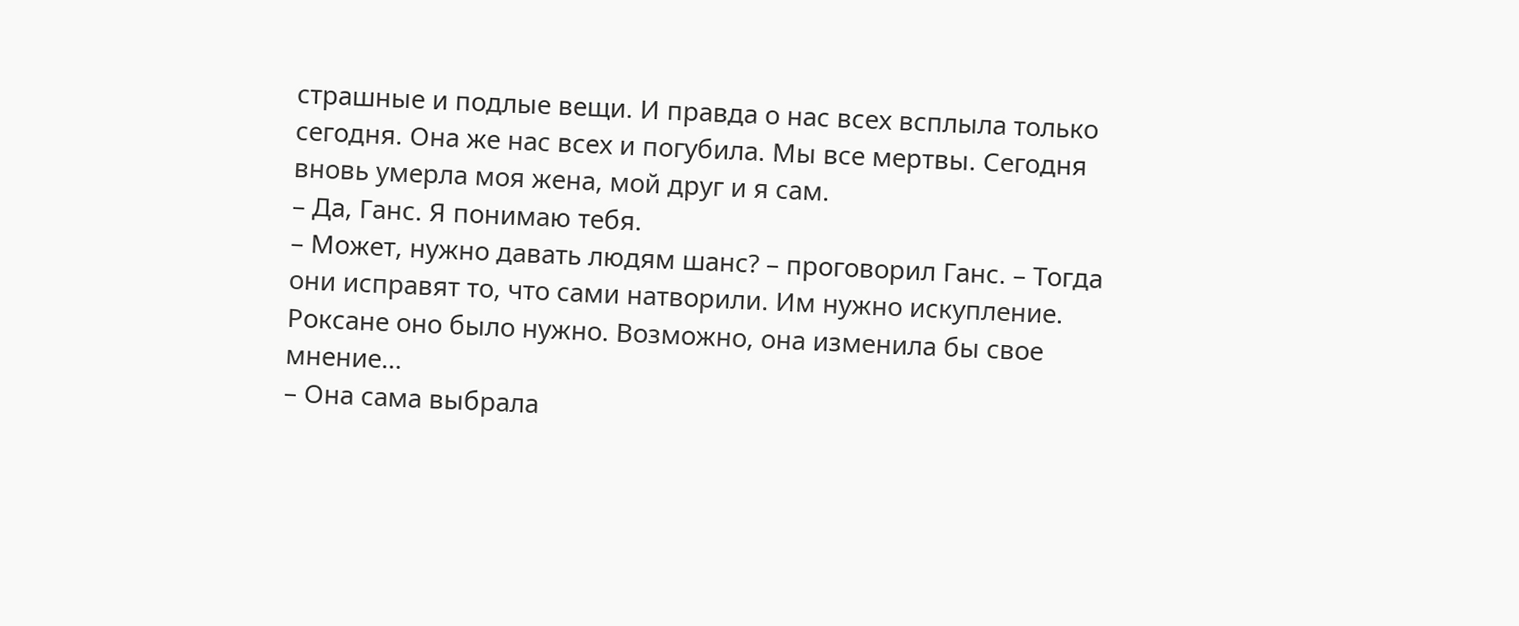страшные и подлые вещи. И правда о нас всех всплыла только сегодня. Она же нас всех и погубила. Мы все мертвы. Сегодня вновь умерла моя жена, мой друг и я сам.
– Да, Ганс. Я понимаю тебя.
– Может, нужно давать людям шанс? – проговорил Ганс. – Тогда они исправят то, что сами натворили. Им нужно искупление. Роксане оно было нужно. Возможно, она изменила бы свое мнение…
– Она сама выбрала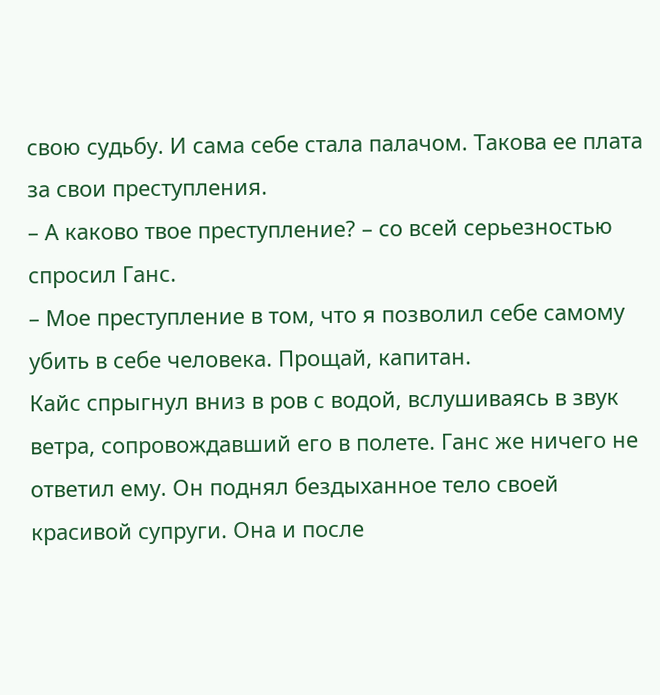свою судьбу. И сама себе стала палачом. Такова ее плата за свои преступления.
– А каково твое преступление? – со всей серьезностью спросил Ганс.
– Мое преступление в том, что я позволил себе самому убить в себе человека. Прощай, капитан.
Кайс спрыгнул вниз в ров с водой, вслушиваясь в звук ветра, сопровождавший его в полете. Ганс же ничего не ответил ему. Он поднял бездыханное тело своей красивой супруги. Она и после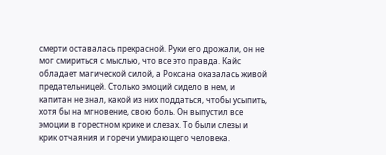смерти оставалась прекрасной. Руки его дрожали, он не мог смириться с мыслью, что все это правда. Кайс обладает магической силой, а Роксана оказалась живой предательницей. Столько эмоций сидело в нем, и капитан не знал, какой из них поддаться, чтобы усыпить, хотя бы на мгновение, свою боль. Он выпустил все эмоции в горестном крике и слезах. То были слезы и крик отчаяния и горечи умирающего человека.